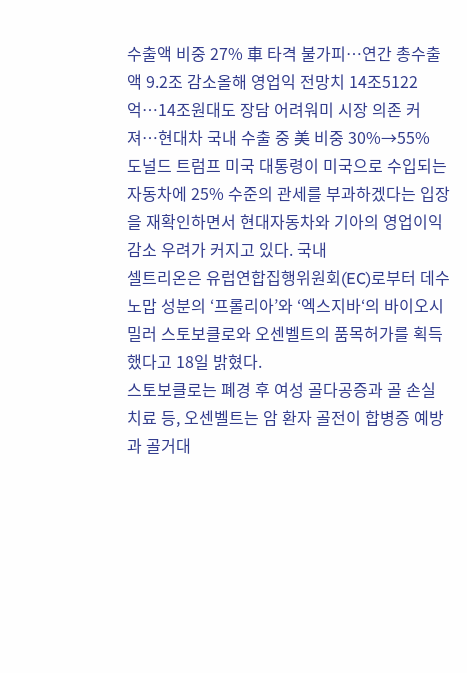수출액 비중 27% 車 타격 불가피…연간 총수출액 9.2조 감소올해 영업익 전망치 14조5122억…14조원대도 장담 어려워미 시장 의존 커져…현대차 국내 수출 중 美 비중 30%→55%
도널드 트럼프 미국 대통령이 미국으로 수입되는 자동차에 25% 수준의 관세를 부과하겠다는 입장을 재확인하면서 현대자동차와 기아의 영업이익 감소 우려가 커지고 있다. 국내
셀트리온은 유럽연합집행위원회(EC)로부터 데수노맙 성분의 ‘프롤리아’와 ‘엑스지바‘의 바이오시밀러 스토보클로와 오센벨트의 품목허가를 획득했다고 18일 밝혔다.
스토보클로는 폐경 후 여성 골다공증과 골 손실 치료 등, 오센벨트는 암 환자 골전이 합병증 예방과 골거대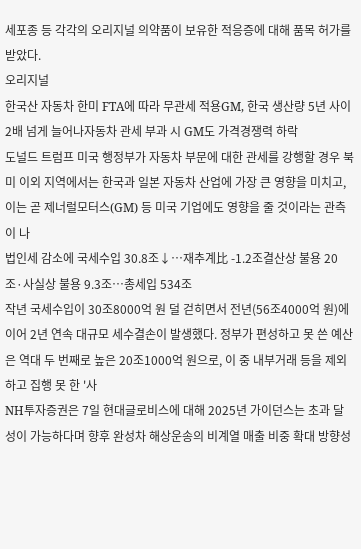세포종 등 각각의 오리지널 의약품이 보유한 적응증에 대해 품목 허가를 받았다.
오리지널
한국산 자동차 한미 FTA에 따라 무관세 적용GM, 한국 생산량 5년 사이 2배 넘게 늘어나자동차 관세 부과 시 GM도 가격경쟁력 하락
도널드 트럼프 미국 행정부가 자동차 부문에 대한 관세를 강행할 경우 북미 이외 지역에서는 한국과 일본 자동차 산업에 가장 큰 영향을 미치고, 이는 곧 제너럴모터스(GM) 등 미국 기업에도 영향을 줄 것이라는 관측이 나
법인세 감소에 국세수입 30.8조↓…재추계比 -1.2조결산상 불용 20조·사실상 불용 9.3조…총세입 534조
작년 국세수입이 30조8000억 원 덜 걷히면서 전년(56조4000억 원)에 이어 2년 연속 대규모 세수결손이 발생했다. 정부가 편성하고 못 쓴 예산은 역대 두 번째로 높은 20조1000억 원으로, 이 중 내부거래 등을 제외하고 집행 못 한 '사
NH투자증권은 7일 현대글로비스에 대해 2025년 가이던스는 초과 달성이 가능하다며 향후 완성차 해상운송의 비계열 매출 비중 확대 방향성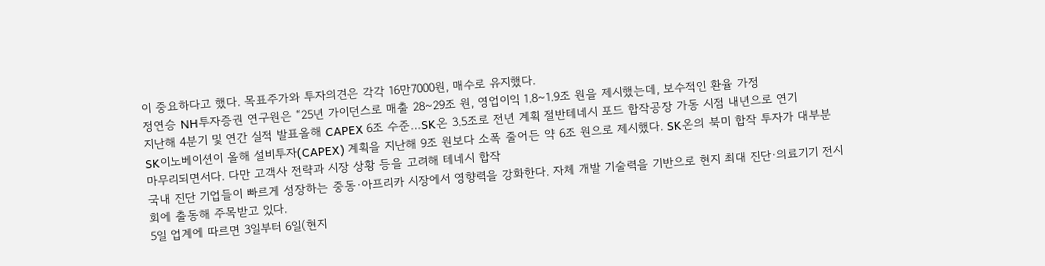이 중요하다고 했다. 목표주가와 투자의견은 각각 16만7000원, 매수로 유지했다.
정연승 NH투자증권 연구원은 “25년 가이던스로 매출 28~29조 원, 영업이익 1.8~1.9조 원을 제시했는데, 보수적인 환율 가정
지난해 4분기 및 연간 실적 발표올해 CAPEX 6조 수준…SK온 3.5조로 전년 계획 절반테네시 포드 합작공장 가동 시점 내년으로 연기
SK이노베이션이 올해 설비투자(CAPEX) 계획을 지난해 9조 원보다 소폭 줄어든 약 6조 원으로 제시했다. SK온의 북미 합작 투자가 대부분 마무리되면서다. 다만 고객사 전략과 시장 상황 등을 고려해 테네시 합작
국내 진단 기업들이 빠르게 성장하는 중동·아프리카 시장에서 영향력을 강화한다. 자체 개발 기술력을 기반으로 현지 최대 진단·의료기기 전시회에 출동해 주목받고 있다.
5일 업계에 따르면 3일부터 6일(현지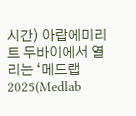시간) 아랍에미리트 두바이에서 열리는 ‘메드랩 2025(Medlab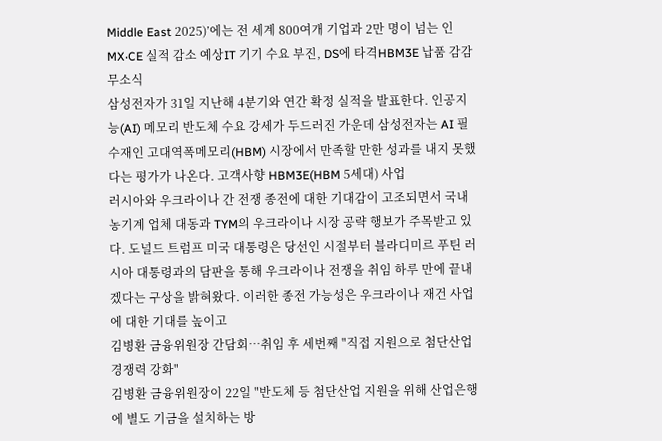Middle East 2025)’에는 전 세계 800여개 기업과 2만 명이 넘는 인
MX‧CE 실적 감소 예상IT 기기 수요 부진, DS에 타격HBM3E 납품 감감무소식
삼성전자가 31일 지난해 4분기와 연간 확정 실적을 발표한다. 인공지능(AI) 메모리 반도체 수요 강세가 두드러진 가운데 삼성전자는 AI 필수재인 고대역폭메모리(HBM) 시장에서 만족할 만한 성과를 내지 못했다는 평가가 나온다. 고객사향 HBM3E(HBM 5세대) 사업
러시아와 우크라이나 간 전쟁 종전에 대한 기대감이 고조되면서 국내 농기계 업체 대동과 TYM의 우크라이나 시장 공략 행보가 주목받고 있다. 도널드 트럼프 미국 대통령은 당선인 시절부터 블라디미르 푸틴 러시아 대통령과의 담판을 통해 우크라이나 전쟁을 취임 하루 만에 끝내겠다는 구상을 밝혀왔다. 이러한 종전 가능성은 우크라이나 재건 사업에 대한 기대를 높이고
김병환 금융위원장 간담회…취임 후 세번째 "직접 지원으로 첨단산업 경쟁력 강화"
김병환 금융위원장이 22일 "반도체 등 첨단산업 지원을 위해 산업은행에 별도 기금을 설치하는 방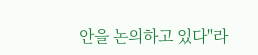안을 논의하고 있다"라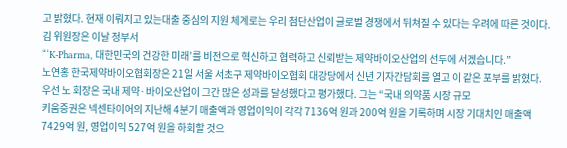고 밝혔다. 현재 이뤄지고 있는대출 중심의 지원 체계로는 우리 첨단산업이 글로벌 경쟁에서 뒤쳐질 수 있다는 우려에 따른 것이다.
김 위원장은 이날 정부서
“‘K-Pharma, 대한민국의 건강한 미래’를 비전으로 혁신하고 협력하고 신뢰받는 제약바이오산업의 선두에 서겠습니다.”
노연홍 한국제약바이오협회장은 21일 서울 서초구 제약바이오협회 대강당에서 신년 기자간담회를 열고 이 같은 포부를 밝혔다.
우선 노 회장은 국내 제약·바이오산업이 그간 많은 성과를 달성했다고 평가했다. 그는 “국내 의약품 시장 규모
키움증권은 넥센타이어의 지난해 4분기 매출액과 영업이익이 각각 7136억 원과 200억 원을 기록하며 시장 기대치인 매출액 7429억 원, 영업이익 527억 원을 하회할 것으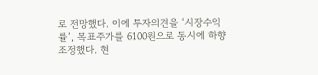로 전망했다. 이에 투자의견을 ‘시장수익률’, 목표주가를 6100원으로 동시에 하향 조정했다. 현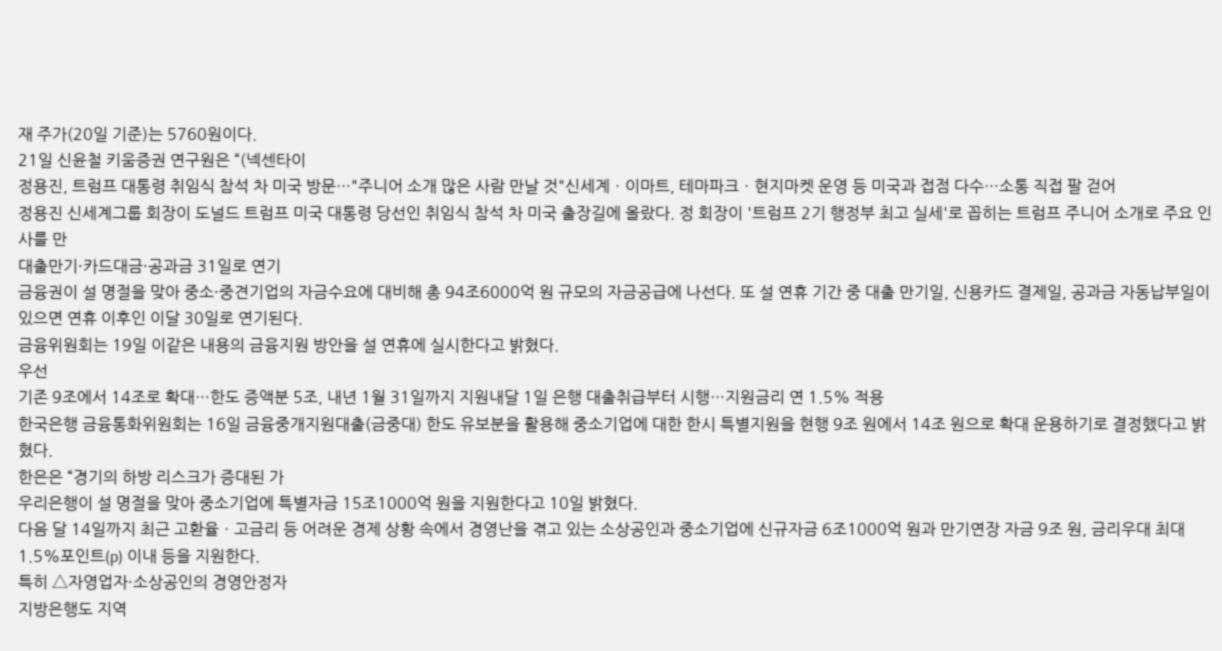재 주가(20일 기준)는 5760원이다.
21일 신윤철 키움증권 연구원은 “(넥센타이
정용진, 트럼프 대통령 취임식 참석 차 미국 방문…"주니어 소개 많은 사람 만날 것"신세계ㆍ이마트, 테마파크ㆍ현지마켓 운영 등 미국과 접점 다수…소통 직접 팔 걷어
정용진 신세계그룹 회장이 도널드 트럼프 미국 대통령 당선인 취임식 참석 차 미국 출장길에 올랐다. 정 회장이 '트럼프 2기 행정부 최고 실세'로 꼽히는 트럼프 주니어 소개로 주요 인사를 만
대출만기·카드대금·공과금 31일로 연기
금융권이 설 명절을 맞아 중소·중견기업의 자금수요에 대비해 총 94조6000억 원 규모의 자금공급에 나선다. 또 설 연휴 기간 중 대출 만기일, 신용카드 결제일, 공과금 자동납부일이 있으면 연휴 이후인 이달 30일로 연기된다.
금융위원회는 19일 이같은 내용의 금융지원 방안을 설 연휴에 실시한다고 밝혔다.
우선
기존 9조에서 14조로 확대…한도 증액분 5조, 내년 1월 31일까지 지원내달 1일 은행 대출취급부터 시행…지원금리 연 1.5% 적용
한국은행 금융통화위원회는 16일 금융중개지원대출(금중대) 한도 유보분을 활용해 중소기업에 대한 한시 특별지원을 현행 9조 원에서 14조 원으로 확대 운용하기로 결정했다고 밝혔다.
한은은 “경기의 하방 리스크가 증대된 가
우리은행이 설 명절을 맞아 중소기업에 특별자금 15조1000억 원을 지원한다고 10일 밝혔다.
다음 달 14일까지 최근 고환율ㆍ고금리 등 어려운 경제 상황 속에서 경영난을 겪고 있는 소상공인과 중소기업에 신규자금 6조1000억 원과 만기연장 자금 9조 원, 금리우대 최대 1.5%포인트(p) 이내 등을 지원한다.
특히 △자영업자·소상공인의 경영안정자
지방은행도 지역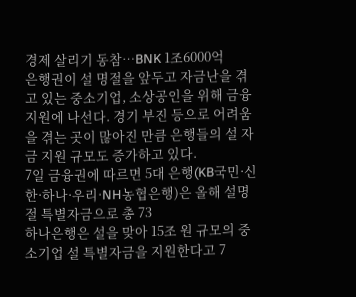경제 살리기 동참…BNK 1조6000억
은행권이 설 명절을 앞두고 자금난을 겪고 있는 중소기업, 소상공인을 위해 금융지원에 나선다. 경기 부진 등으로 어려움을 겪는 곳이 많아진 만큼 은행들의 설 자금 지원 규모도 증가하고 있다.
7일 금융권에 따르면 5대 은행(KB국민·신한·하나·우리·NH농협은행)은 올해 설명절 특별자금으로 총 73
하나은행은 설을 맞아 15조 원 규모의 중소기업 설 특별자금을 지원한다고 7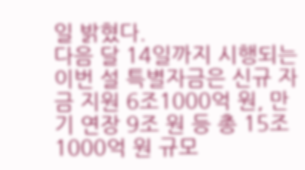일 밝혔다.
다음 달 14일까지 시행되는 이번 설 특별자금은 신규 자금 지원 6조1000억 원, 만기 연장 9조 원 등 총 15조1000억 원 규모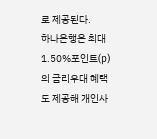로 제공된다.
하나은행은 최대 1.50%포인트(p)의 금리우대 혜택도 제공해 개인사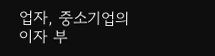업자, 중소기업의 이자 부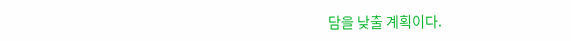담을 낮출 계획이다.